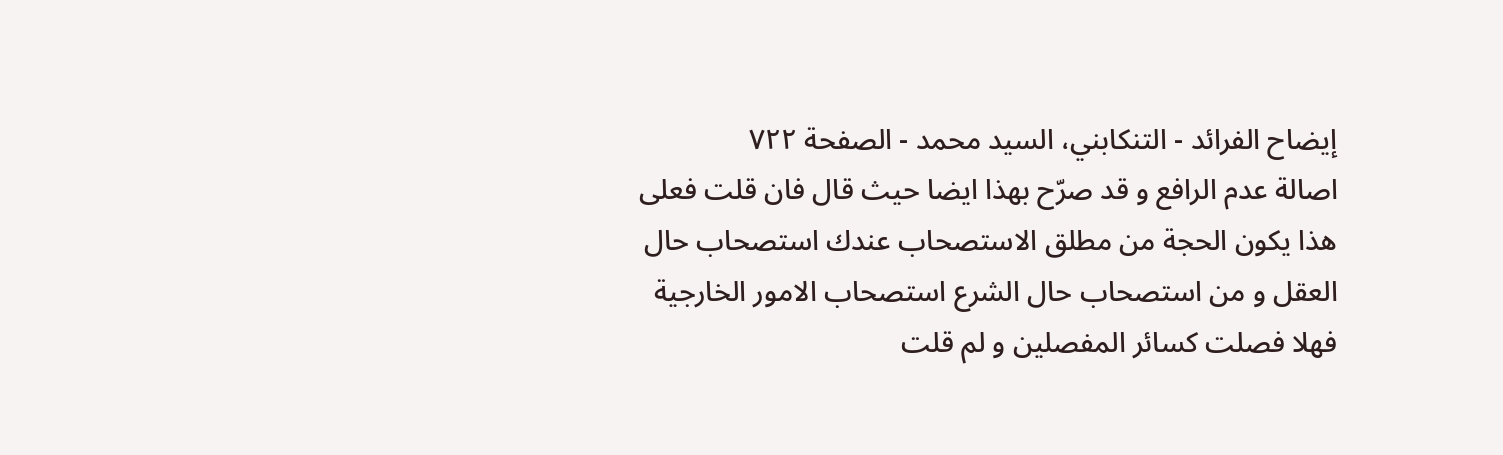إيضاح الفرائد - التنكابني، السيد محمد - الصفحة ٧٢٢
اصالة عدم الرافع و قد صرّح بهذا ايضا حيث قال فان قلت فعلى هذا يكون الحجة من مطلق الاستصحاب عندك استصحاب حال العقل و من استصحاب حال الشرع استصحاب الامور الخارجية فهلا فصلت كسائر المفصلين و لم قلت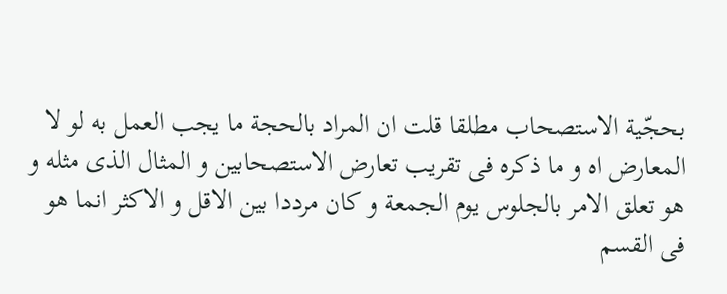بحجّية الاستصحاب مطلقا قلت ان المراد بالحجة ما يجب العمل به لو لا المعارض اه و ما ذكره فى تقريب تعارض الاستصحابين و المثال الذى مثله و هو تعلق الامر بالجلوس يوم الجمعة و كان مرددا بين الاقل و الاكثر انما هو فى القسم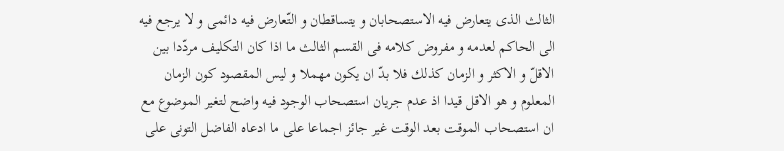الثالث الذى يتعارض فيه الاستصحابان و يتساقطان و التّعارض فيه دائمى و لا يرجع فيه الى الحاكم لعدمه و مفروض كلامه فى القسم الثالث ما اذا كان التكليف مردّدا بين الاقلّ و الاكثر و الزمان كذلك فلا بدّ ان يكون مهملا و ليس المقصود كون الزمان المعلوم و هو الاقل قيدا اذ عدم جريان استصحاب الوجود فيه واضح لتغير الموضوع مع ان استصحاب الموقت بعد الوقت غير جائز اجماعا على ما ادعاه الفاضل التونى على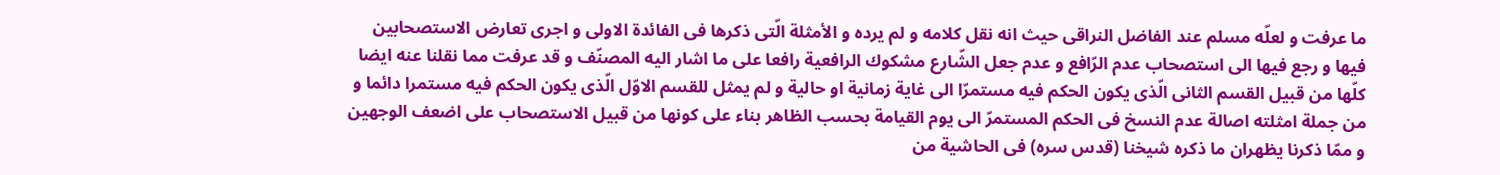ما عرفت و لعلّه مسلم عند الفاضل النراقى حيث انه نقل كلامه و لم يرده و الأمثلة الّتى ذكرها فى الفائدة الاولى و اجرى تعارض الاستصحابين فيها و رجع فيها الى استصحاب عدم الرّافع و عدم جعل الشّارع مشكوك الرافعية رافعا على ما اشار اليه المصنّف و قد عرفت مما نقلنا عنه ايضا كلّها من قبيل القسم الثانى الّذى يكون الحكم فيه مستمرّا الى غاية زمانية او حالية و لم يمثل للقسم الاوّل الّذى يكون الحكم فيه مستمرا دائما و من جملة امثلته اصالة عدم النسخ فى الحكم المستمرّ الى يوم القيامة بحسب الظاهر بناء على كونها من قبيل الاستصحاب على اضعف الوجهين و ممّا ذكرنا يظهران ما ذكره شيخنا (قدس سره) فى الحاشية من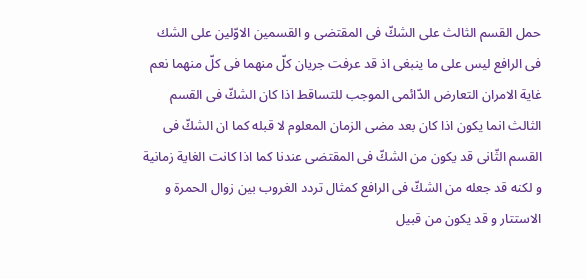حمل القسم الثالث على الشكّ فى المقتضى و القسمين الاوّلين على الشك فى الرافع ليس على ما ينبغى اذ قد عرفت جريان كلّ منهما فى كلّ منهما نعم غاية الامران التعارض الدّائمى الموجب للتساقط اذا كان الشكّ فى القسم الثالث انما يكون اذا كان بعد مضى الزمان المعلوم لا قبله كما ان الشكّ فى القسم الثّانى قد يكون من الشكّ فى المقتضى عندنا كما اذا كانت الغاية زمانية و لكنه قد جعله من الشكّ فى الرافع كمثال تردد الغروب بين زوال الحمرة و الاستتار و قد يكون من قبيل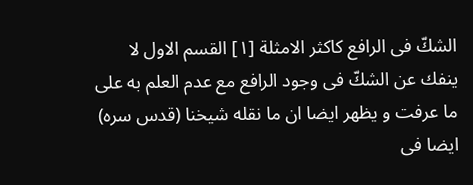الشكّ فى الرافع كاكثر الامثلة [١] القسم الاول لا ينفك عن الشكّ فى وجود الرافع مع عدم العلم به على ما عرفت و يظهر ايضا ان ما نقله شيخنا (قدس سره) ايضا فى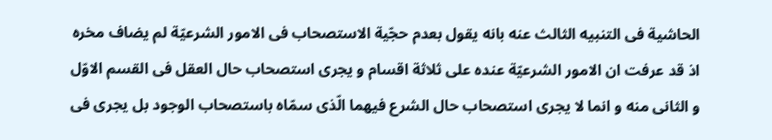الحاشية فى التنبيه الثالث عنه بانه يقول بعدم حجّية الاستصحاب فى الامور الشرعيّة لم يضاف مخره اذ قد عرفت ان الامور الشرعيّة عنده على ثلاثة اقسام و يجرى استصحاب حال العقل فى القسم الاوّل و الثانى منه و انما لا يجرى استصحاب حال الشرع فيهما الّذى سمّاه باستصحاب الوجود بل يجرى فى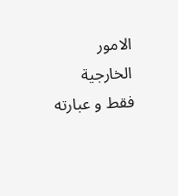الامور الخارجية فقط و عبارته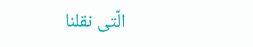الّتى نقلنا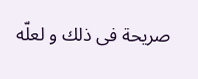صريحة فى ذلك و لعلّه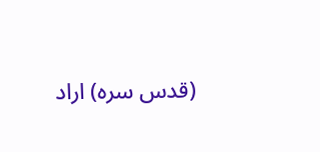(قدس سره) اراد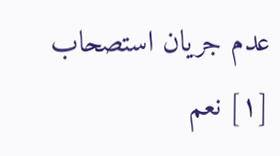عدم جريان استصحاب
[١] نعم